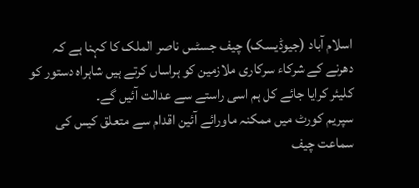اسلام آباد (جیوڈیسک) چیف جسٹس ناصر الملک کا کہنا ہے کہ دھرنے کے شرکاء سرکاری ملازمین کو ہراساں کرتے ہیں شاہراہ دستور کو کلیئر کرایا جائے کل ہم اسی راستے سے عدالت آئیں گے۔
سپریم کورٹ میں ممکنہ ماورائے آئین اقدام سے متعلق کیس کی سماعت چیف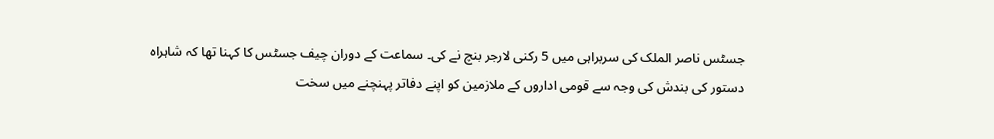جسٹس ناصر الملک کی سربراہی میں 5 رکنی لارجر بنچ نے کی۔ سماعت کے دوران چیف جسٹس کا کہنا تھا کہ شاہراہ دستور کی بندش کی وجہ سے قومی اداروں کے ملازمین کو اپنے دفاتر پہنچنے میں سخت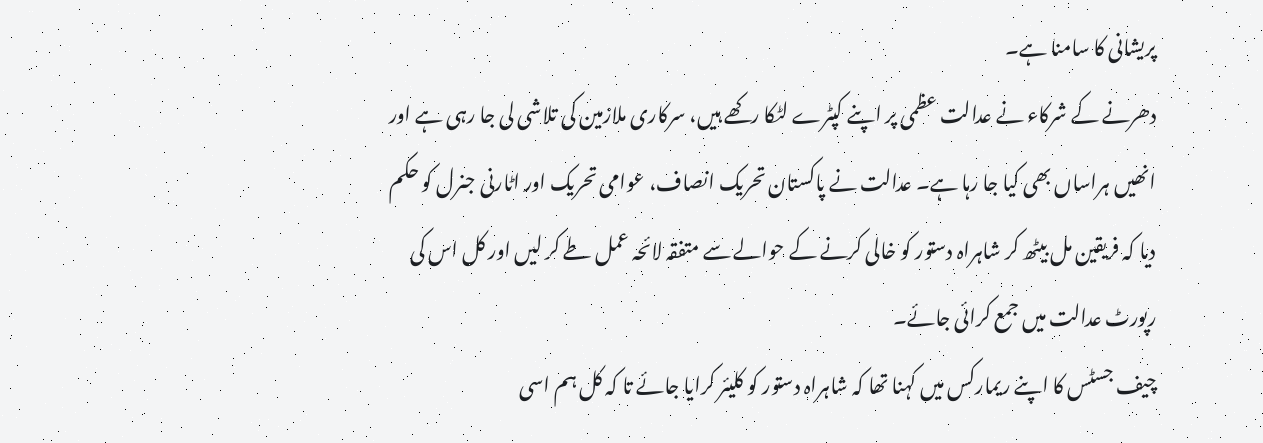پریشانی کا سامنا ہے۔
دھرنے کے شرکاء نے عدالت عظمی پر اپنے کپٹرے لٹکا رکھے ہیں، سرکاری ملازمین کی تلاشی لی جا رہی ہے اور انھیں ہراساں بھی کیا جا رہا ہے۔ عدالت نے پاکستان تحریک انصاف، عوامی تحریک اور اٹارنی جنرل کو حکم دیا کہ فریقین مل بیٹھ کر شاہراہ دستور کو خالی کرنے کے حوالے سے متفقہ لائحہ عمل طے کر لیں اور کل اس کی رپورٹ عدالت میں جمع کرائی جائے۔
چیف جسٹس کا اپنے ریمارکس میں کہنا تھا کہ شاہراہ دستور کو کلیئر کرایا جائے تا کہ کل ہم اسی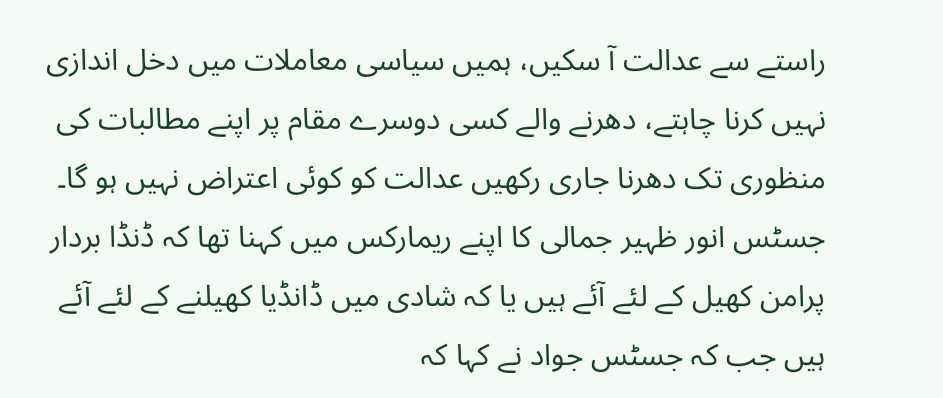راستے سے عدالت آ سکیں، ہمیں سیاسی معاملات میں دخل اندازی نہیں کرنا چاہتے، دھرنے والے کسی دوسرے مقام پر اپنے مطالبات کی منظوری تک دھرنا جاری رکھیں عدالت کو کوئی اعتراض نہیں ہو گا۔
جسٹس انور ظہیر جمالی کا اپنے ریمارکس میں کہنا تھا کہ ڈنڈا بردار پرامن کھیل کے لئے آئے ہیں یا کہ شادی میں ڈانڈیا کھیلنے کے لئے آئے ہیں جب کہ جسٹس جواد نے کہا کہ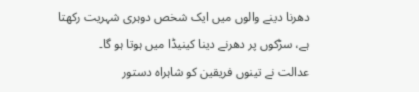دھرنا دینے والوں میں ایک شخص دوہری شہریت رکھتا ہے، سڑکوں پر دھرنے دینا کینیڈا میں ہوتا ہو گا۔
عدالت نے تینوں فریقین کو شاہراہ دستور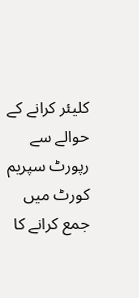کلیئر کرانے کے حوالے سے رپورٹ سپریم کورٹ میں جمع کرانے کا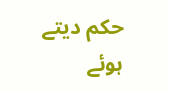حکم دیتے ہوئے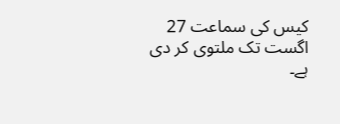کیس کی سماعت 27 اگست تک ملتوی کر دی ہے۔